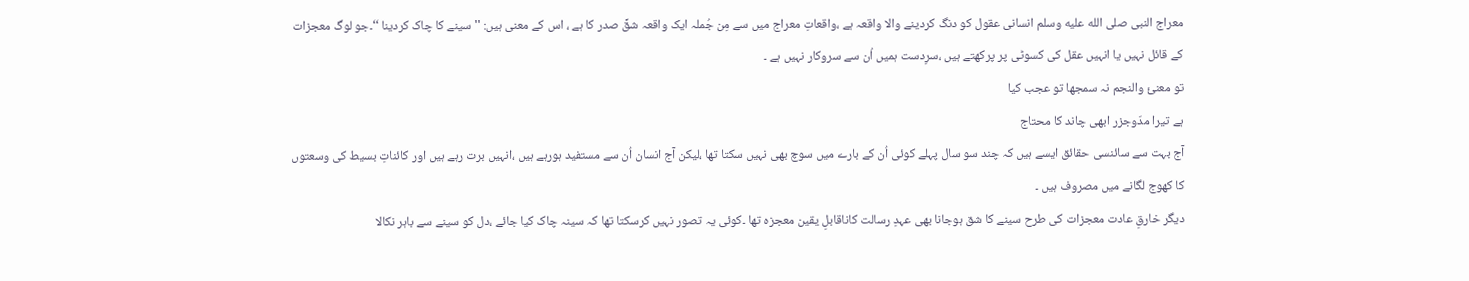معراج النبی صلى الله عليه وسلم انسانی عقول کو دنگ کردینے والا واقعہ ہے ،واقعاتِ معراج میں سے مِن جُملہ ایک واقعہ شقِّ صدر کا ہے ، اس کے معنی ہیں: ''سینے کا چاک کردینا ‘‘۔جو لوگ معجزات کے قائل نہیں یا انہیں عقل کی کسوٹی پر پرکھتے ہیں ،سرِدست ہمیں اُن سے سروکار نہیں ہے ۔
تو معنیٔ والنجم نہ سمجھا تو عجب کیا
ہے تیرا مدّوجزر ابھی چاند کا محتاج
آج بہت سے سائنسی حقائق ایسے ہیں کہ چند سو سال پہلے کوئی اُن کے بارے میں سوچ بھی نہیں سکتا تھا ،لیکن آج انسان اُن سے مستفید ہورہے ہیں ،انہیں برت رہے ہیں اور کائناتِ بسیط کی وسعتوں کا کھوج لگانے میں مصروف ہیں ۔
دیگر خارقِ عادت معجزات کی طرح سینے کا شق ہوجانا بھی عہدِ رسالت کاناقابلِ یقین معجزہ تھا ۔کوئی یہ تصور نہیں کرسکتا تھا کہ سینہ چاک کیا جائے ،دل کو سینے سے باہر نکالا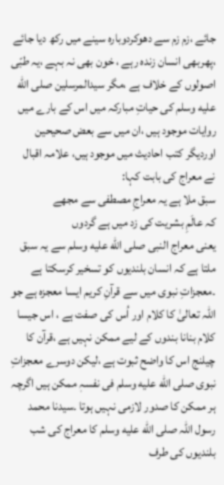جائے ،زم زم سے دھوکردوبارہ سینے میں رکھ دیا جائے ،پھربھی انسان زندہ رہے ، خون بھی نہ بہے ،یہ طبّی اصولوں کے خلاف ہے ،مگر سیدالمرسلین صلى الله عليه وسلم کی حیاتِ مبارکہ میں اس کے بارے میں روایات موجود ہیں ،ان میں سے بعض صحیحین اوردیگر کتب احادیث میں موجود ہیں، علامہ اقبال نے معراج کی بابت کہا:
سبق ملا ہے یہ معراجِ مصطفی سے مجھے
کہ عالَمِ بشریت کی زد میں ہے گردوں
یعنی معراج النبی صلى الله عليه وسلم سے یہ سبق ملتا ہے کہ انسان بلندیوں کو تسخیر کرسکتا ہے ۔معجزاتِ نبوی میں سے قرآنِ کریم ایسا معجزہ ہے جو اللہ تعالیٰ کا کلام اور اُس کی صفت ہے ، اس جیسا کلام بنانا بندوں کے لیے ممکن نہیں ہے ،قرآن کا چیلنج اس کا واضح ثبوت ہے ،لیکن دوسرے معجزاتِ نبوی صلى الله عليه وسلم فی نفسہٖ ممکن ہیں اگرچہ ہر ممکن کا صدور لازمی نہیں ہوتا ۔سیدنا محمد رسول اللہ صلى الله عليه وسلم کا معراج کی شب بلندیوں کی طرف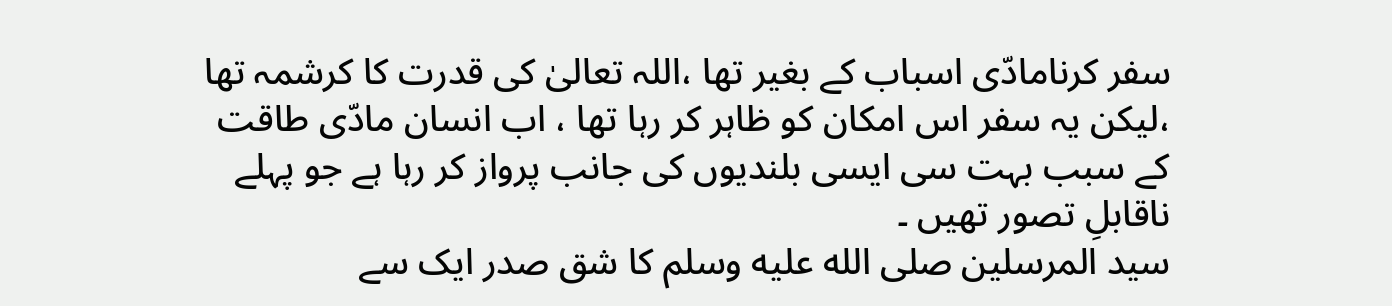سفر کرنامادّی اسباب کے بغیر تھا ،اللہ تعالیٰ کی قدرت کا کرشمہ تھا ،لیکن یہ سفر اس امکان کو ظاہر کر رہا تھا ، اب انسان مادّی طاقت کے سبب بہت سی ایسی بلندیوں کی جانب پرواز کر رہا ہے جو پہلے ناقابلِ تصور تھیں ۔
سید المرسلین صلى الله عليه وسلم کا شق صدر ایک سے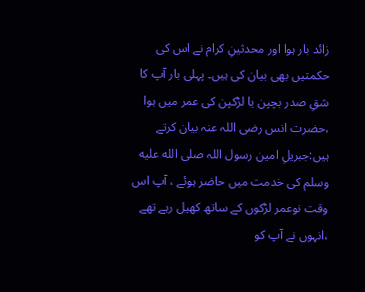زائد بار ہوا اور محدثینِ کرام نے اس کی حکمتیں بھی بیان کی ہیں۔ پہلی بار آپ کا شقِ صدر بچپن یا لڑکپن کی عمر میں ہوا ،حضرت انس رضی اللہ عنہ بیان کرتے ہیں:جبریلِ امین رسول اللہ صلى الله عليه وسلم کی خدمت میں حاضر ہوئے ، آپ اس وقت نوعمر لڑکوں کے ساتھ کھیل رہے تھے ،انہوں نے آپ کو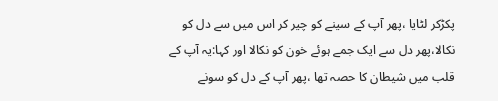پکڑکر لٹایا ،پھر آپ کے سینے کو چیر کر اس میں سے دل کو نکالا،پھر دل سے ایک جمے ہوئے خون کو نکالا اور کہا:یہ آپ کے قلب میں شیطان کا حصہ تھا ،پھر آپ کے دل کو سونے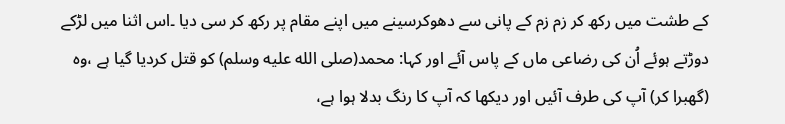کے طشت میں رکھ کر زم زم کے پانی سے دھوکرسینے میں اپنے مقام پر رکھ کر سی دیا ۔اس اثنا میں لڑکے دوڑتے ہوئے اُن کی رضاعی ماں کے پاس آئے اور کہا: محمد(صلى الله عليه وسلم) کو قتل کردیا گیا ہے ،وہ (گھبرا کر) آپ کی طرف آئیں اور دیکھا کہ آپ کا رنگ بدلا ہوا ہے،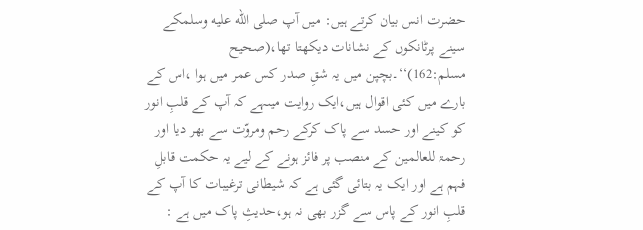حضرت انس بیان کرتے ہیں: میں آپ صلى الله عليه وسلمکے سینے پرٹانکوں کے نشانات دیکھتا تھا،(صحیح مسلم:162)‘‘۔بچپن میں یہ شقِ صدر کس عمر میں ہوا ،اس کے بارے میں کئی اقوال ہیں،ایک روایت میںہے کہ آپ کے قلبِ انور کو کینے اور حسد سے پاک کرکے رحم ومروّت سے بھر دیا اور رحمۃ للعالمین کے منصب پر فائز ہونے کے لیے یہ حکمت قابلِ فہم ہے اور ایک یہ بتائی گئی ہے کہ شیطانی ترغیبات کا آپ کے قلبِ انور کے پاس سے گزر بھی نہ ہو،حدیثِ پاک میں ہے :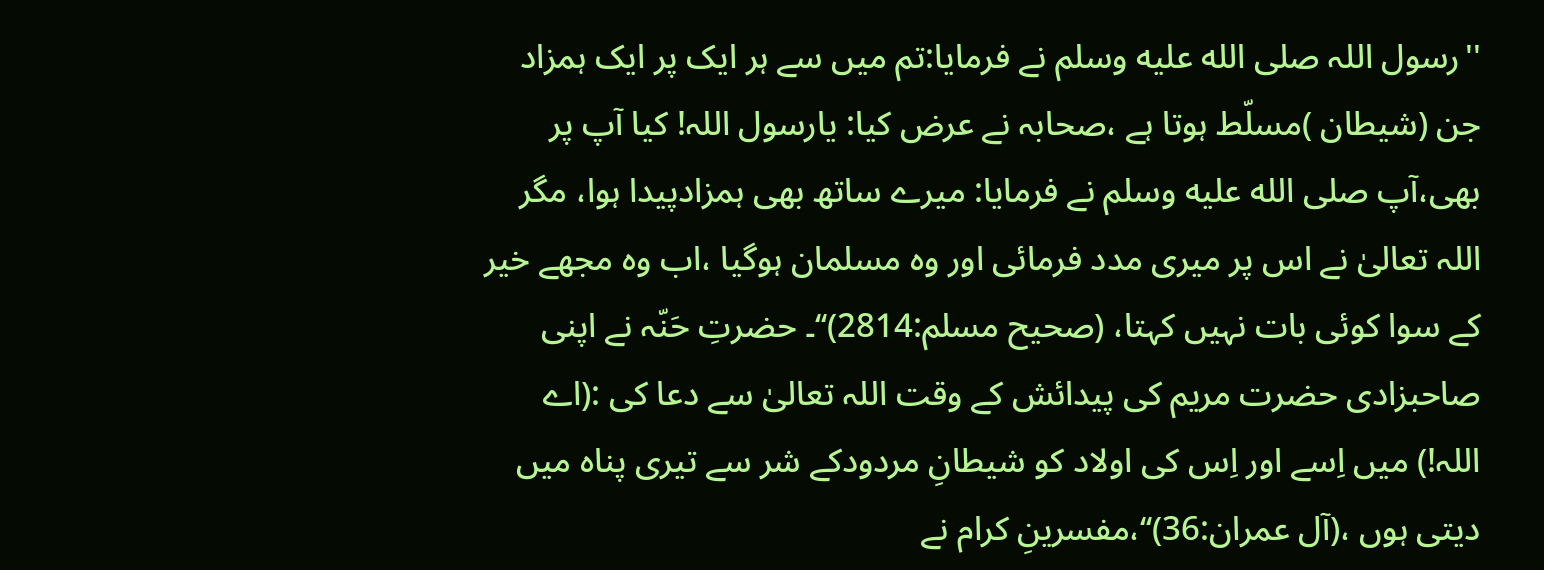''رسول اللہ صلى الله عليه وسلم نے فرمایا:تم میں سے ہر ایک پر ایک ہمزاد جن (شیطان )مسلّط ہوتا ہے ،صحابہ نے عرض کیا: یارسول اللہ! کیا آپ پر بھی،آپ صلى الله عليه وسلم نے فرمایا: میرے ساتھ بھی ہمزادپیدا ہوا، مگر اللہ تعالیٰ نے اس پر میری مدد فرمائی اور وہ مسلمان ہوگیا ،اب وہ مجھے خیر کے سوا کوئی بات نہیں کہتا، (صحیح مسلم:2814)‘‘۔ حضرتِ حَنّہ نے اپنی صاحبزادی حضرت مریم کی پیدائش کے وقت اللہ تعالیٰ سے دعا کی :(اے اللہ!) میں اِسے اور اِس کی اولاد کو شیطانِ مردودکے شر سے تیری پناہ میں دیتی ہوں ،(آل عمران:36)‘‘،مفسرینِ کرام نے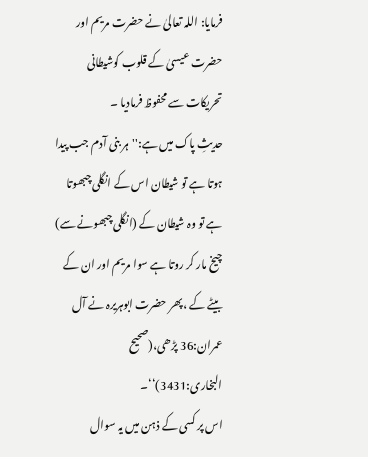فرمایا: اللہ تعالیٰ نے حضرت مریم اور حضرت عیسیٰ کے قلوب کوشیطانی تحریکات سے محفوظ فرمادیا ۔
حدیثِ پاک میں ہے:''ہر بنی آدم جب پیدا ہوتا ہے تو شیطان اس کے انگلی چبھوتا ہے تو وہ شیطان کے (انگلی چبھونے سے) چیخ مار کر روتا ہے سوا مریم اور ان کے بیٹے کے ،پھر حضرت ابوہریرہ نے آل عمران:36 پڑھی،(صحیح البخاری:3431)‘‘۔
اس پر کسی کے ذہن میں یہ سوال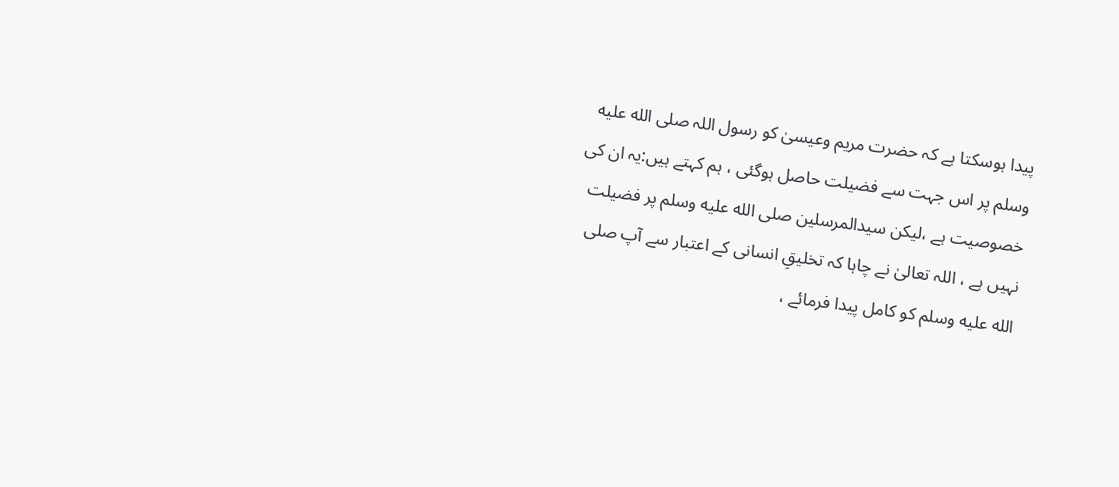پیدا ہوسکتا ہے کہ حضرت مریم وعیسیٰ کو رسول اللہ صلى الله عليه وسلم پر اس جہت سے فضیلت حاصل ہوگئی ، ہم کہتے ہیں:یہ ان کی خصوصیت ہے ،لیکن سیدالمرسلین صلى الله عليه وسلم پر فضیلت نہیں ہے ، اللہ تعالیٰ نے چاہا کہ تخلیقِ انسانی کے اعتبار سے آپ صلى الله عليه وسلم کو کامل پیدا فرمائے ،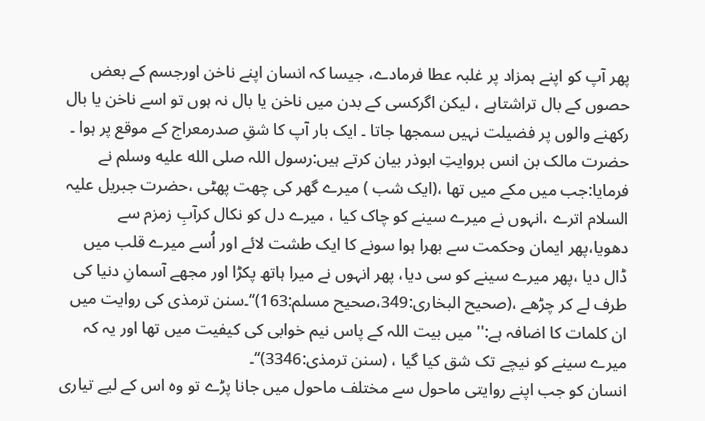پھر آپ کو اپنے ہمزاد پر غلبہ عطا فرمادے، جیسا کہ انسان اپنے ناخن اورجسم کے بعض حصوں کے بال تراشتاہے ، لیکن اگرکسی کے بدن میں ناخن یا بال نہ ہوں تو اسے ناخن یا بال رکھنے والوں پر فضیلت نہیں سمجھا جاتا ۔ ایک بار آپ کا شقِ صدرمعراج کے موقع پر ہوا ۔
حضرت مالک بن انس بروایتِ ابوذر بیان کرتے ہیں:رسول اللہ صلى الله عليه وسلم نے فرمایا:جب میں مکے میں تھا ،(ایک شب ) میرے گھر کی چھت پھٹی ،حضرت جبریل علیہ السلام اترے ،انہوں نے میرے سینے کو چاک کیا ، میرے دل کو نکال کرآبِ زمزم سے دھویا،پھر ایمان وحکمت سے بھرا ہوا سونے کا ایک طشت لائے اور اُسے میرے قلب میں ڈال دیا ،پھر میرے سینے کو سی دیا، پھر انہوں نے میرا ہاتھ پکڑا اور مجھے آسمانِ دنیا کی طرف لے کر چڑھے ،(صحیح البخاری:349،صحیح مسلم:163)‘‘۔سنن ترمذی کی روایت میں ان کلمات کا اضافہ ہے:'' میں بیت اللہ کے پاس نیم خوابی کی کیفیت میں تھا اور یہ کہ میرے سینے کو نیچے تک شق کیا گیا ، (سنن ترمذی:3346)‘‘۔
انسان کو جب اپنے روایتی ماحول سے مختلف ماحول میں جانا پڑے تو وہ اس کے لیے تیاری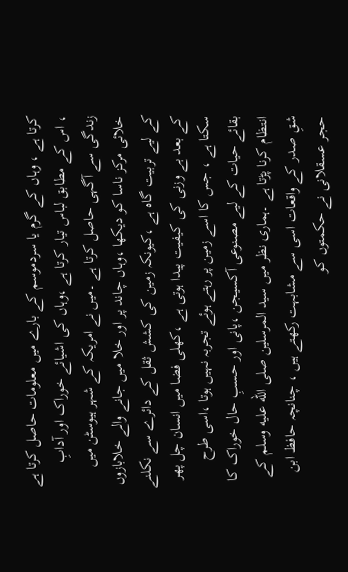کرتا ہے ، وہاں کے گرم یا سردموسم کے بارے میں معلومات حاصل کرتا ہے ، اس کے مطابق لباس تیار کرتا ہے ،وہاں کی اشیائے خوراک اور آدابِ زندگی سے آگہی حاصل کرتا ہے ۔میں نے امریکہ کے شہر ہیوسٹن میں خلائی مرکز ناسا کو دیکھا ،وہاں چاند پر اور خلا میں جانے والے خلابازوں کے لیے تربیت گاہ ہے ،کیونکہ زمین کی کشش ثقل کے دائرے سے نکلنے کے بعد بے وزنی کی کیفیت پیدا ہوتی ہے ،کھلی فضا میں انسان چل پھر سکتا ہے ، جس کا اسے زمین پر رہتے ہوئے تجربہ نہیں ہوتا ،اسی طرح بقائے حیات کے لیے مصنوعی آکسیجن ،پانی اور حسبِ حال خوراک کا انتظام کرنا پڑتا ہے ۔ہماری نظر میں سید المرسلین صلى الله عليه وسلم کے شقِ صدر کے واقعات اسی سے مشابہت رکھتے ہیں ، چنانچہ حافظ ابن حجر عسقلانی نے حکمتوں کو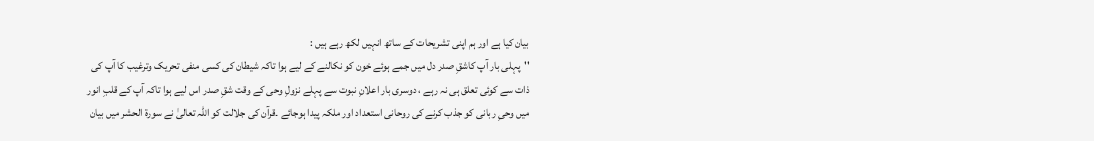بیان کیا ہے اور ہم اپنی تشریحات کے ساتھ انہیں لکھ رہے ہیں :
''پہلی بار آپ کاشقِ صدر دل میں جمے ہوئے خون کو نکالنے کے لیے ہوا تاکہ شیطان کی کسی منفی تحریک وترغیب کا آپ کی ذات سے کوئی تعلق ہی نہ رہے ، دوسری بار اعلانِ نبوت سے پہلے نزولِ وحی کے وقت شقِ صدر اس لیے ہوا تاکہ آپ کے قلبِ انور میں وحیِ ربانی کو جذب کرنے کی روحانی استعداد اور ملکہ پیدا ہوجائے ۔قرآن کی جلالت کو اللہ تعالیٰ نے سورۃ الحشر میں بیان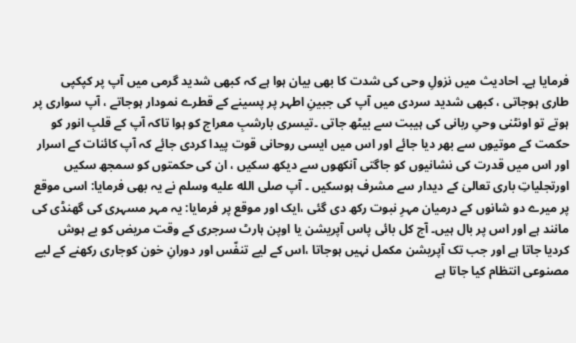فرمایا ہے۔ احادیث میں نزولِ وحی کی شدت کا بھی بیان ہوا ہے کہ کبھی شدید گرمی میں آپ پر کپکپی طاری ہوجاتی ، کبھی شدید سردی میں آپ کی جبینِ اطہر پر پسینے کے قطرے نمودار ہوجاتے ، آپ سواری پر ہوتے تو اونٹنی وحیِ ربانی کی ہیبت سے بیٹھ جاتی ۔تیسری بارشبِ معراج کو ہوا تاکہ آپ کے قلبِ انور کو حکمت کے موتیوں سے بھر دیا جائے اور اس میں ایسی روحانی قوت پیدا کردی جائے کہ آپ کائنات کے اسرار اور اس میں قدرت کی نشانیوں کو جاگتی آنکھوں سے دیکھ سکیں ، ان کی حکمتوں کو سمجھ سکیں اورتجلیاتِ باری تعالیٰ کے دیدار سے مشرف ہوسکیں ۔ آپ صلى الله عليه وسلم نے یہ بھی فرمایا: اسی موقع پر میرے دو شانوں کے درمیان مہرِ نبوت رکھ دی گئی ،ایک اور موقع پر فرمایا: یہ مہر مسہری کی گھنڈی کی مانند ہے اور اس پر بال ہیں۔ آج کل بائی پاس آپریشن یا اوپن ہارٹ سرجری کے وقت مریض کو بے ہوش کردیا جاتا ہے اور جب تک آپریشن مکمل نہیں ہوجاتا ،اس کے لیے تنفّس اور دورانِ خون کوجاری رکھنے کے لیے مصنوعی انتظام کیا جاتا ہے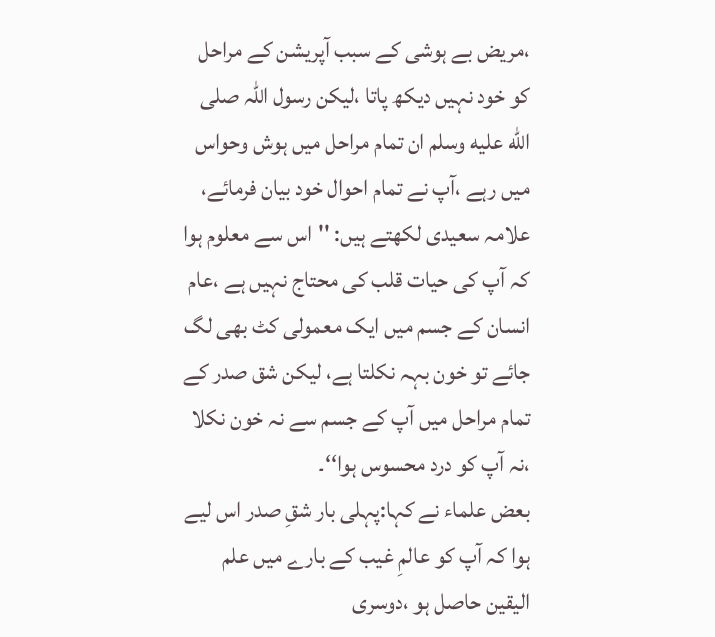،مریض بے ہوشی کے سبب آپریشن کے مراحل کو خود نہیں دیکھ پاتا ،لیکن رسول اللہ صلى الله عليه وسلم ان تمام مراحل میں ہوش وحواس میں رہے ،آپ نے تمام احوال خود بیان فرمائے، علامہ سعیدی لکھتے ہیں: ''اس سے معلوم ہوا کہ آپ کی حیات قلب کی محتاج نہیں ہے ،عام انسان کے جسم میں ایک معمولی کٹ بھی لگ جائے تو خون بہہ نکلتا ہے، لیکن شق صدر کے تمام مراحل میں آپ کے جسم سے نہ خون نکلا ،نہ آپ کو درد محسوس ہوا‘‘۔
بعض علماء نے کہا:پہلی بار شقِ صدر اس لیے ہوا کہ آپ کو عالمِ غیب کے بارے میں علم الیقین حاصل ہو ،دوسری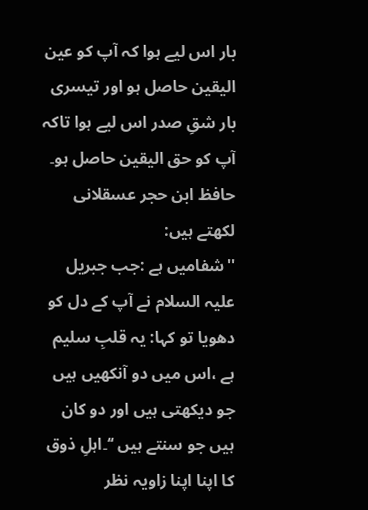بار اس لیے ہوا کہ آپ کو عین الیقین حاصل ہو اور تیسری بار شقِ صدر اس لیے ہوا تاکہ آپ کو حق الیقین حاصل ہو۔ حافظ ابن حجر عسقلانی لکھتے ہیں:
''شفامیں ہے :جب جبریل علیہ السلام نے آپ کے دل کو دھویا تو کہا: یہ قلبِ سلیم ہے ،اس میں دو آنکھیں ہیں جو دیکھتی ہیں اور دو کان ہیں جو سنتے ہیں ‘‘۔اہلِ ذوق کا اپنا اپنا زاویہ نظر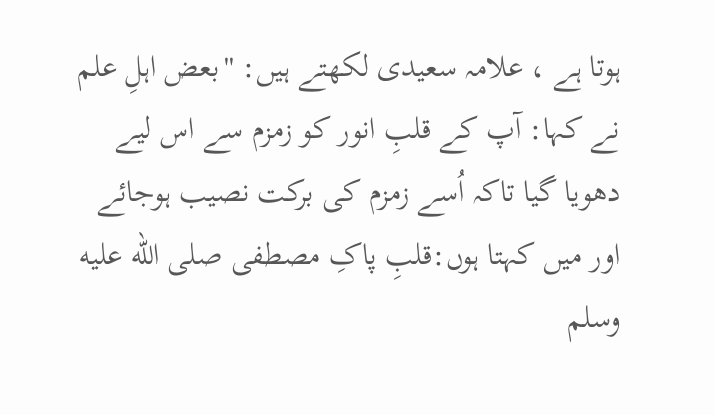ہوتا ہے ، علامہ سعیدی لکھتے ہیں: ''بعض اہلِ علم نے کہا: آپ کے قلبِ انور کو زمزم سے اس لیے دھویا گیا تاکہ اُسے زمزم کی برکت نصیب ہوجائے اور میں کہتا ہوں:قلبِ پاکِ مصطفی صلى الله عليه وسلم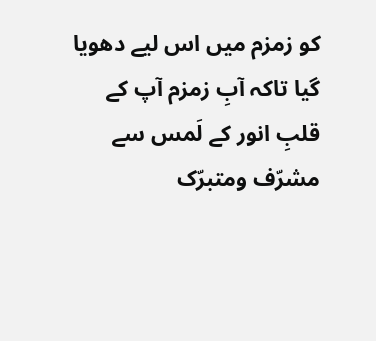کو زمزم میں اس لیے دھویا گیا تاکہ آبِ زمزم آپ کے قلبِ انور کے لَمس سے مشرّف ومتبرّک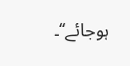ہوجائے‘‘۔